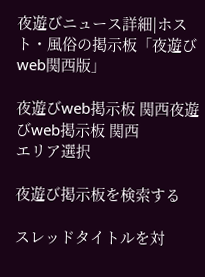夜遊びニュース詳細|ホスト・風俗の掲示板「夜遊びweb関西版」

夜遊びweb掲示板 関西夜遊びweb掲示板 関西
エリア選択

夜遊び掲示板を検索する

スレッドタイトルを対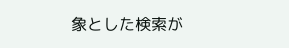象とした検索が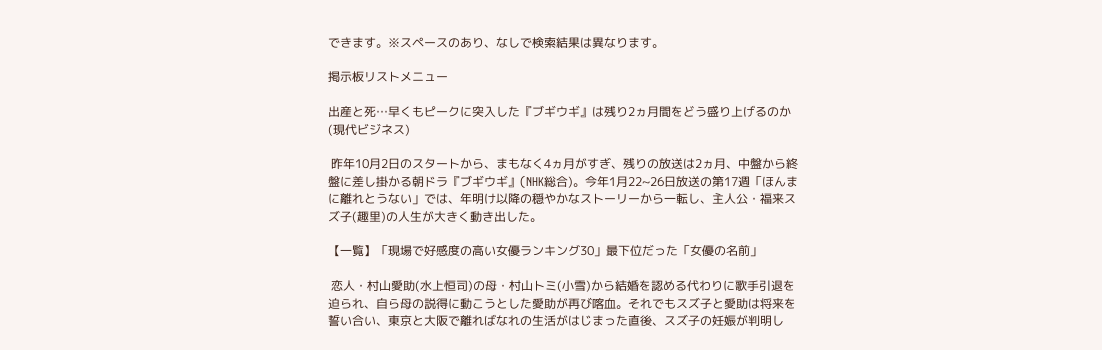できます。※スペースのあり、なしで検索結果は異なります。

掲示板リストメニュー

出産と死…早くもピークに突入した『ブギウギ』は残り2ヵ月間をどう盛り上げるのか(現代ビジネス)

 昨年10月2日のスタートから、まもなく4ヵ月がすぎ、残りの放送は2ヵ月、中盤から終盤に差し掛かる朝ドラ『ブギウギ』(NHK総合)。今年1月22~26日放送の第17週「ほんまに離れとうない」では、年明け以降の穏やかなストーリーから一転し、主人公・福来スズ子(趣里)の人生が大きく動き出した。

【一覧】「現場で好感度の高い女優ランキング30」最下位だった「女優の名前」

 恋人・村山愛助(水上恒司)の母・村山トミ(小雪)から結婚を認める代わりに歌手引退を迫られ、自ら母の説得に動こうとした愛助が再び喀血。それでもスズ子と愛助は将来を誓い合い、東京と大阪で離ればなれの生活がはじまった直後、スズ子の妊娠が判明し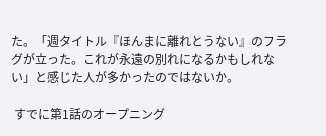た。「週タイトル『ほんまに離れとうない』のフラグが立った。これが永遠の別れになるかもしれない」と感じた人が多かったのではないか。

 すでに第1話のオープニング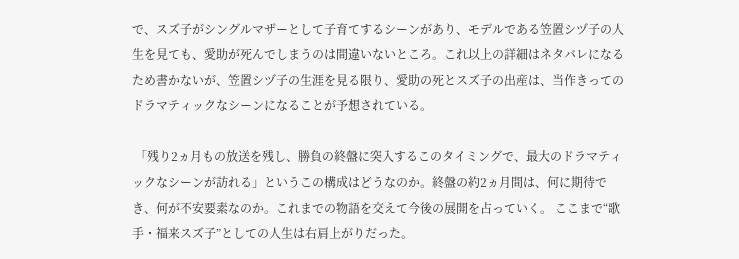で、スズ子がシングルマザーとして子育てするシーンがあり、モデルである笠置シヅ子の人生を見ても、愛助が死んでしまうのは間違いないところ。これ以上の詳細はネタバレになるため書かないが、笠置シヅ子の生涯を見る限り、愛助の死とスズ子の出産は、当作きってのドラマティックなシーンになることが予想されている。

 「残り2ヵ月もの放送を残し、勝負の終盤に突入するこのタイミングで、最大のドラマティックなシーンが訪れる」というこの構成はどうなのか。終盤の約2ヵ月間は、何に期待でき、何が不安要素なのか。これまでの物語を交えて今後の展開を占っていく。 ここまで“歌手・福来スズ子”としての人生は右肩上がりだった。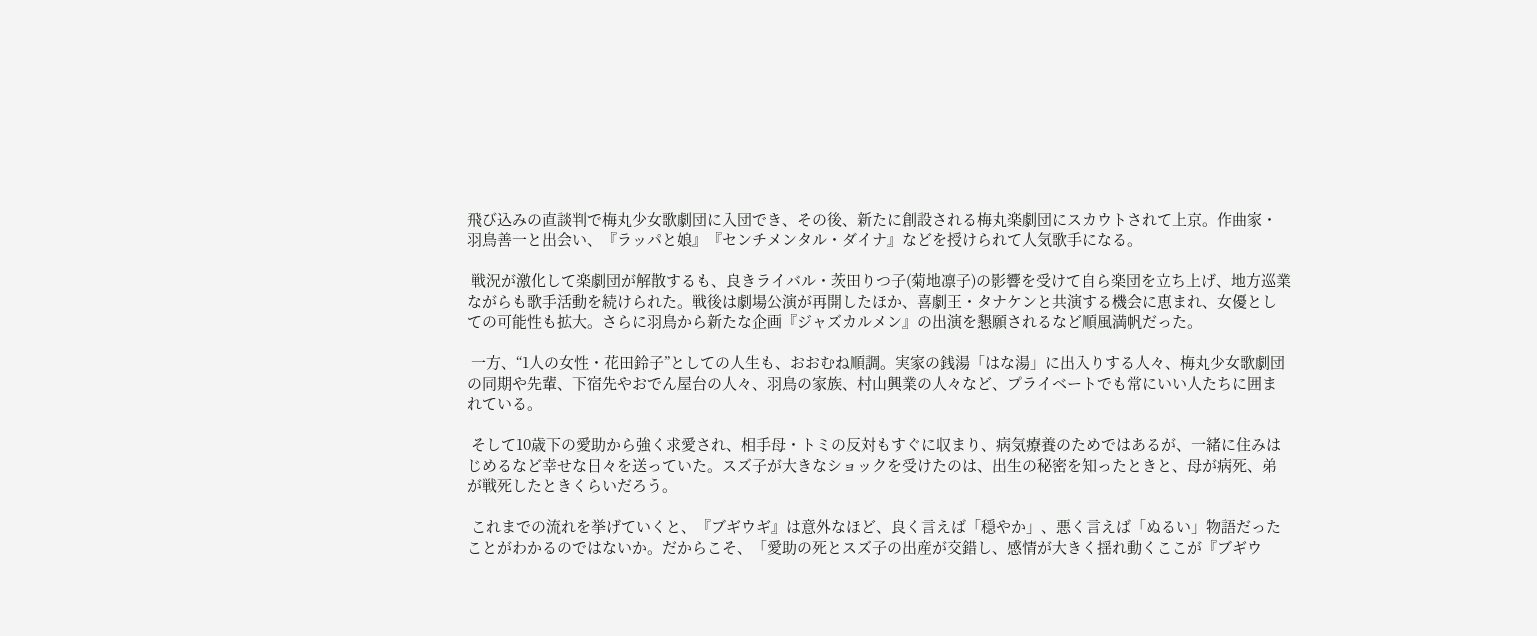飛び込みの直談判で梅丸少女歌劇団に入団でき、その後、新たに創設される梅丸楽劇団にスカウトされて上京。作曲家・羽鳥善一と出会い、『ラッパと娘』『センチメンタル・ダイナ』などを授けられて人気歌手になる。

 戦況が激化して楽劇団が解散するも、良きライバル・茨田りつ子(菊地凛子)の影響を受けて自ら楽団を立ち上げ、地方巡業ながらも歌手活動を続けられた。戦後は劇場公演が再開したほか、喜劇王・タナケンと共演する機会に恵まれ、女優としての可能性も拡大。さらに羽鳥から新たな企画『ジャズカルメン』の出演を懇願されるなど順風満帆だった。

 一方、“1人の女性・花田鈴子”としての人生も、おおむね順調。実家の銭湯「はな湯」に出入りする人々、梅丸少女歌劇団の同期や先輩、下宿先やおでん屋台の人々、羽鳥の家族、村山興業の人々など、プライベートでも常にいい人たちに囲まれている。

 そして10歳下の愛助から強く求愛され、相手母・トミの反対もすぐに収まり、病気療養のためではあるが、一緒に住みはじめるなど幸せな日々を送っていた。スズ子が大きなショックを受けたのは、出生の秘密を知ったときと、母が病死、弟が戦死したときくらいだろう。

 これまでの流れを挙げていくと、『ブギウギ』は意外なほど、良く言えば「穏やか」、悪く言えば「ぬるい」物語だったことがわかるのではないか。だからこそ、「愛助の死とスズ子の出産が交錯し、感情が大きく揺れ動くここが『ブギウ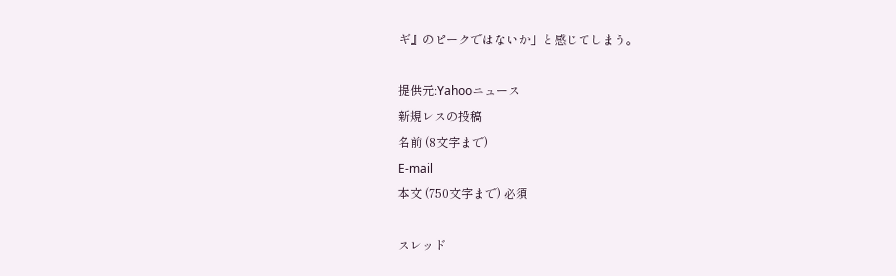ギ』のピークではないか」と感じてしまう。

提供元:Yahooニュース
新規レスの投稿
名前 (8文字まで)
E-mail
本文 (750文字まで) 必須

スレッド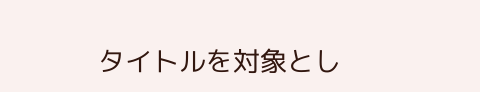タイトルを対象とし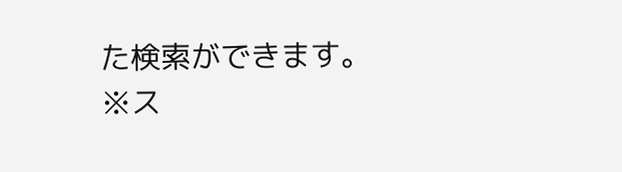た検索ができます。
※ス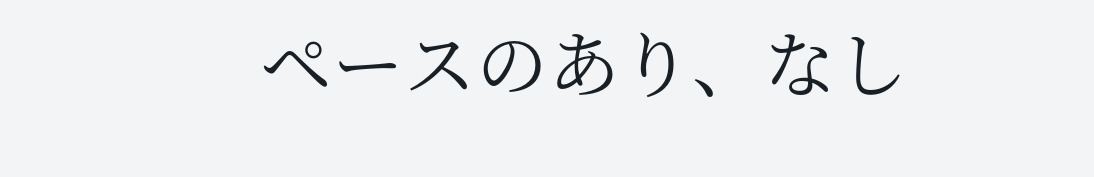ペースのあり、なし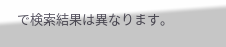で検索結果は異なります。